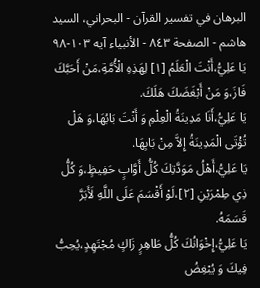البرهان في تفسير القرآن - البحراني، السيد هاشم - الصفحة ٨٤٣ - الأنبياء آيه ١٠٣-٩٨
يَا عَلِيُّ،أَنْتَ الْعَلَمُ [١] لِهَذِهِ الْأُمَّةِ،مَنْ أَحَبَّكَ فَازَ،وَ مَنْ أَبْغَضَكَ هَلَكَ.
يَا عَلِيُّ،أَنَا مَدِينَةُ الْعِلْمِ وَ أَنْتَ بَابُهَا،وَ هَلْ تُؤْتَى الْمَدِينَةُ إِلاَّ مِنْ بَابِهَا.
يَا عَلِيُّ،أَهْلُ مَوَدَّتِكَ كُلُّ أَوَّابٍ حَفِيظٍ،وَ كُلُّ ذِي طِمْرَيْنِ [٢]،لَوْ أَقْسَمَ عَلَى اللَّهِ لَأَبَرَّ قَسَمَهُ.
يَا عَلِيُّ،إِخْوَانُكَ كُلُّ طَاهِرٍ زَاكٍ مُجْتَهِدٍ،يُحِبُّ فِيكَ وَ يُبْغِضُ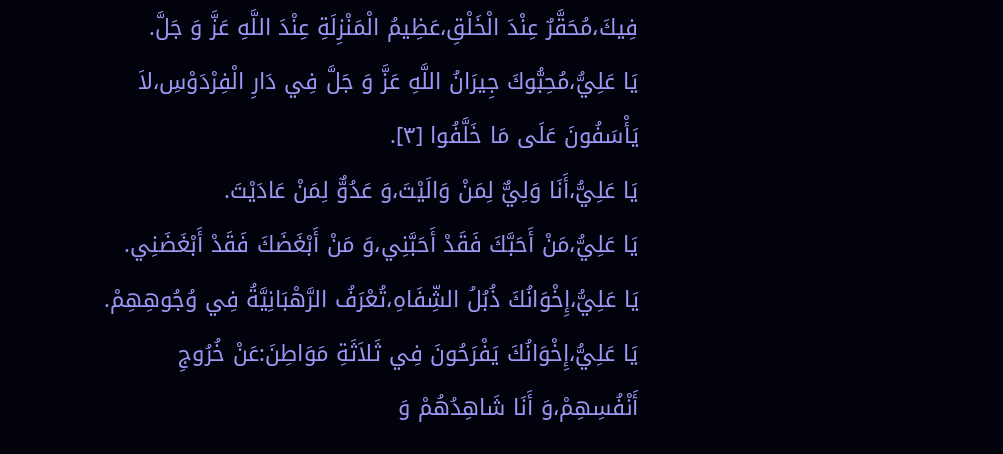فِيكَ،مُحَقَّرٌ عِنْدَ الْخَلْقِ،عَظِيمُ الْمَنْزِلَةِ عِنْدَ اللَّهِ عَزَّ وَ جَلَّ.
يَا عَلِيُّ،مُحِبُّوكَ جِيرَانُ اللَّهِ عَزَّ وَ جَلَّ فِي دَارِ الْفِرْدَوْسِ،لاَ يَأْسَفُونَ عَلَى مَا خَلَّفُوا [٣].
يَا عَلِيُّ،أَنَا وَلِيٌّ لِمَنْ وَالَيْتَ،وَ عَدُوٌّ لِمَنْ عَادَيْتَ.
يَا عَلِيُّ،مَنْ أَحَبَّكَ فَقَدْ أَحَبَّنِي،وَ مَنْ أَبْغَضَكَ فَقَدْ أَبْغَضَنِي.
يَا عَلِيُّ،إِخْوَانُكَ ذُبُلُ الشِّفَاهِ،تُعْرَفُ الرَّهْبَانِيَّةُ فِي وُجُوهِهِمْ.
يَا عَلِيُّ،إِخْوَانُكَ يَفْرَحُونَ فِي ثَلاَثَةِ مَوَاطِنَ:عَنْ خُرُوجِ أَنْفُسِهِمْ،وَ أَنَا شَاهِدُهُمْ وَ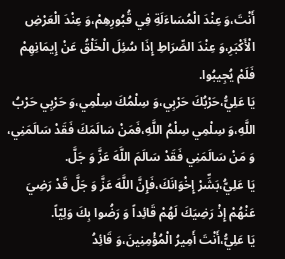أَنْتَ،وَ عِنْدَ الْمُسَاءَلَةِ فِي قُبُورِهِمْ،وَ عِنْدَ الْعَرْضِ الْأَكْبَرِ،وَ عِنْدَ الصِّرَاطِ إِذَا سُئِلَ الْخَلْقُ عَنْ إِيمَانِهِمْ فَلَمْ يُجِيبُوا.
يَا عَلِيُّ،حَرْبُكَ حَرْبِي،وَ سِلْمُكَ سِلْمِي،وَ حَرْبِي حَرْبُ اللَّهِ،وَ سِلْمِي سِلْمُ اللَّهِ،فَمَنْ سَالَمَكَ فَقَدْ سَالَمَنِي، وَ مَنْ سَالَمَنِي فَقَدْ سَالَمَ اللَّهَ عَزَّ وَ جَلَّ.
يَا عَلِيُّ،بَشِّرْ إِخْوَانَكَ،فَإِنَّ اللَّهَ عَزَّ وَ جَلَّ قَدْ رَضِيَ عَنْهُمْ إِذْ رَضِيَكَ لَهُمْ قَائِداً وَ رَضُوا بِكَ وَلِيّاً.
يَا عَلِيُّ،أَنْتَ أَمِيرُ الْمُؤْمِنِينَ،وَ قَائِدُ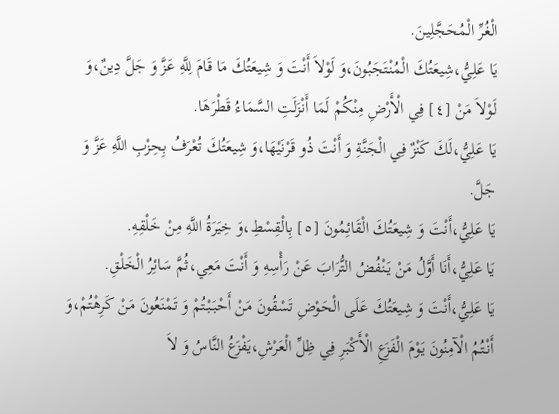الْغُرِّ الْمُحَجَّلِينَ.
يَا عَلِيُّ،شِيعَتُكَ الْمُنْتَجَبُونَ،وَ لَوْلاَ أَنْتَ وَ شِيعَتُكَ مَا قَامَ لِلَّهِ عَزَّ وَ جَلَّ دِينٌ،وَ لَوْلاَ مَنْ [٤] فِي الْأَرْضِ مِنْكُمْ لَمَا أَنْزَلَتِ السَّمَاءُ قَطْرَهَا.
يَا عَلِيُّ،لَكَ كَنْزٌ فِي الْجَنَّةِ وَ أَنْتَ ذُو قَرْنَيْهَا،وَ شِيعَتُكَ تُعْرَفُ بِحِزْبِ اللَّهِ عَزَّ وَ جَلَّ.
يَا عَلِيُّ،أَنْتَ وَ شِيعَتُكَ الْقَائِمُونَ [٥] بِالْقِسْطِ،وَ خِيَرَةُ اللَّهِ مِنْ خَلْقِهِ.
يَا عَلِيُّ،أَنَا أَوَّلُ مَنْ يَنْفُضُ التُّرَابَ عَنْ رَأْسِهِ وَ أَنْتَ مَعِي،ثُمَّ سَائِرُ الْخَلْقِ.
يَا عَلِيُّ،أَنْتَ وَ شِيعَتُكَ عَلَى الْحَوْضِ تَسْقُونَ مَنْ أَحْبَبْتُمْ وَ تَمْنَعُونَ مَنْ كَرِهْتُمْ،وَ أَنْتُمُ الْآمِنُونَ يَوْمَ الْفَزَعِ الْأَكْبَرِ فِي ظِلِّ الْعَرْشِ،يَفْزَعُ النَّاسُ وَ لاَ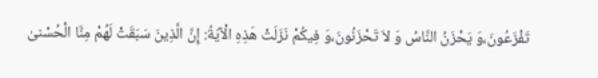تَفْزَعُونَ،وَ يَحْزَنُ النَّاسُ وَ لاَ تَحْزَنُونَ،وَ فِيكُمْ نَزَلَتْ هَذِهِ الْآيَةُ: إِنَّ الَّذِينَ سَبَقَتْ لَهُمْ مِنَّا الْحُسْنىٰ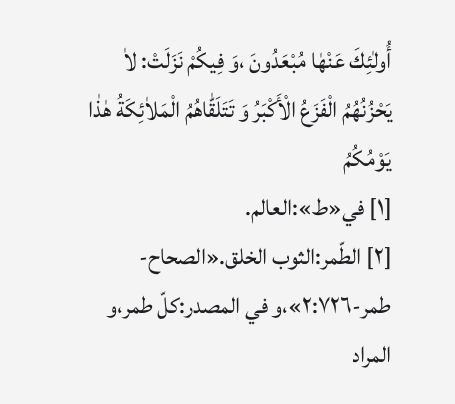أُولٰئِكَ عَنْهٰا مُبْعَدُونَ ،وَ فِيكُمْ نَزَلَتْ: لاٰ يَحْزُنُهُمُ الْفَزَعُ الْأَكْبَرُ وَ تَتَلَقّٰاهُمُ الْمَلاٰئِكَةُ هٰذٰا يَوْمُكُمُ
[١] في«ط»:العالم.
[٢] الطّمر:الثوب الخلق.«الصحاح-طمر-٢:٧٢٦»،و في المصدر:كلّ طمر،و المراد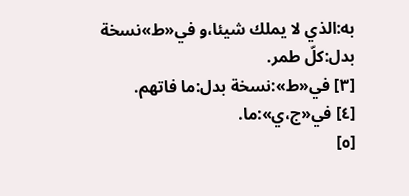به:الذي لا يملك شيئا،و في«ط»نسخة بدل:كلّ طمر.
[٣] في«ط»:نسخة بدل:ما فاتهم.
[٤] في«ج،ي»:ما.
[٥]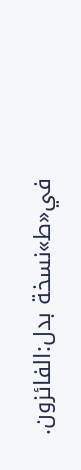في«ط»نسخة بدل:الفائزون.